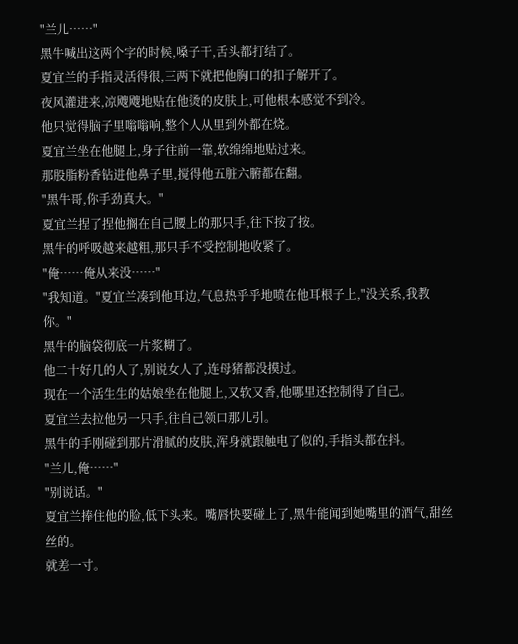"兰儿……"
黑牛喊出这两个字的时候,嗓子干,舌头都打结了。
夏宜兰的手指灵活得很,三两下就把他胸口的扣子解开了。
夜风灌进来,凉飕飕地贴在他烫的皮肤上,可他根本感觉不到冷。
他只觉得脑子里嗡嗡响,整个人从里到外都在烧。
夏宜兰坐在他腿上,身子往前一靠,软绵绵地贴过来。
那股脂粉香钻进他鼻子里,搅得他五脏六腑都在翻。
"黑牛哥,你手劲真大。"
夏宜兰捏了捏他搁在自己腰上的那只手,往下按了按。
黑牛的呼吸越来越粗,那只手不受控制地收紧了。
"俺……俺从来没……"
"我知道。"夏宜兰凑到他耳边,气息热乎乎地喷在他耳根子上,"没关系,我教你。"
黑牛的脑袋彻底一片浆糊了。
他二十好几的人了,别说女人了,连母猪都没摸过。
现在一个活生生的姑娘坐在他腿上,又软又香,他哪里还控制得了自己。
夏宜兰去拉他另一只手,往自己领口那儿引。
黑牛的手刚碰到那片滑腻的皮肤,浑身就跟触电了似的,手指头都在抖。
"兰儿,俺……"
"别说话。"
夏宜兰捧住他的脸,低下头来。嘴唇快要碰上了,黑牛能闻到她嘴里的酒气,甜丝丝的。
就差一寸。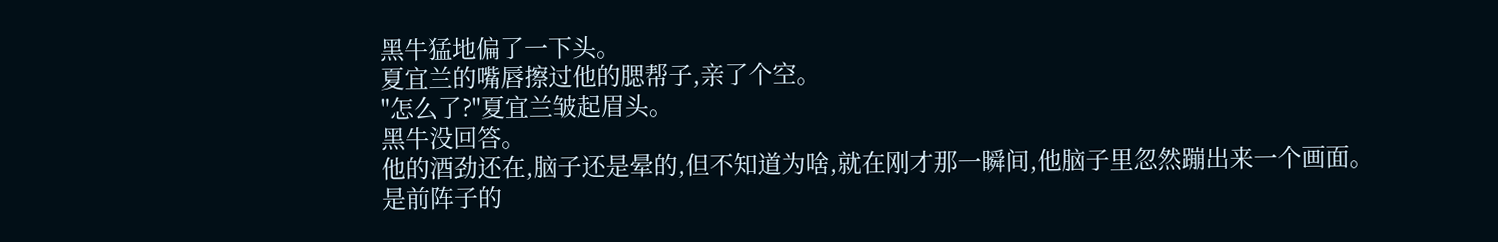黑牛猛地偏了一下头。
夏宜兰的嘴唇擦过他的腮帮子,亲了个空。
"怎么了?"夏宜兰皱起眉头。
黑牛没回答。
他的酒劲还在,脑子还是晕的,但不知道为啥,就在刚才那一瞬间,他脑子里忽然蹦出来一个画面。
是前阵子的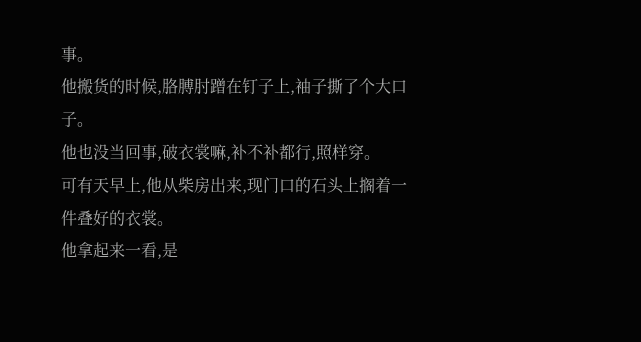事。
他搬货的时候,胳膊肘蹭在钉子上,袖子撕了个大口子。
他也没当回事,破衣裳嘛,补不补都行,照样穿。
可有天早上,他从柴房出来,现门口的石头上搁着一件叠好的衣裳。
他拿起来一看,是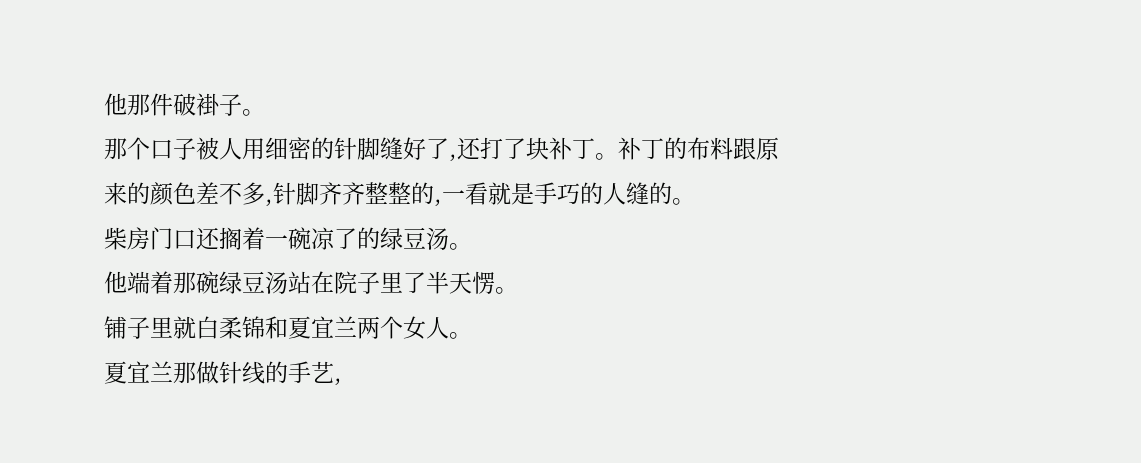他那件破褂子。
那个口子被人用细密的针脚缝好了,还打了块补丁。补丁的布料跟原来的颜色差不多,针脚齐齐整整的,一看就是手巧的人缝的。
柴房门口还搁着一碗凉了的绿豆汤。
他端着那碗绿豆汤站在院子里了半天愣。
铺子里就白柔锦和夏宜兰两个女人。
夏宜兰那做针线的手艺,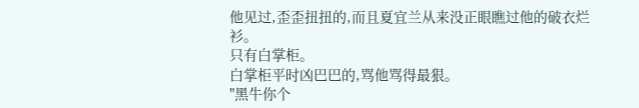他见过,歪歪扭扭的,而且夏宜兰从来没正眼瞧过他的破衣烂衫。
只有白掌柜。
白掌柜平时凶巴巴的,骂他骂得最狠。
"黑牛你个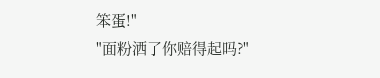笨蛋!"
"面粉洒了你赔得起吗?"